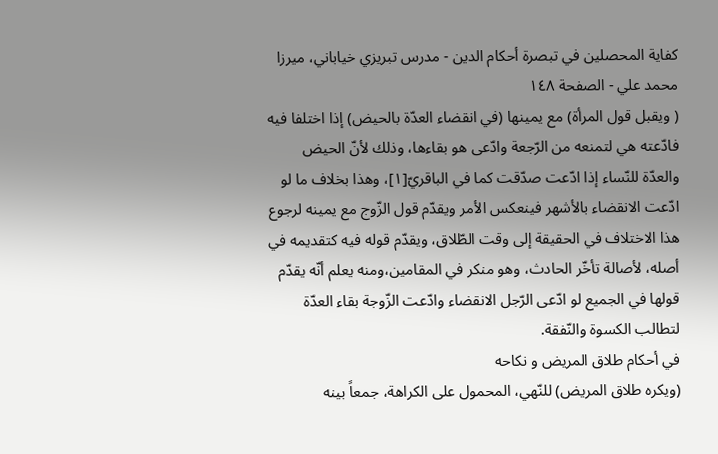كفاية المحصلين في تبصرة أحكام الدين - مدرس تبريزي خياباني، ميرزا محمد علي - الصفحة ١٤٨
( ويقبل قول المرأة) مع يمينها (في انقضاء العدّة بالحيض) إذا اختلفا فيه فادّعته هي لتمنعه من الرّجعة وادّعى هو بقاءها، وذلك لأنّ الحيض والعدّة للنّساء إذا ادّعت صدّقت كما في الباقريّ[١]، وهذا بخلاف ما لو ادّعت الانقضاء بالأشهر فينعكس الأمر ويقدّم قول الزّوج مع يمينه لرجوع هذا الاختلاف في الحقيقة إلى وقت الطّلاق، ويقدّم قوله فيه كتقديمه في أصله، لأصالة تأخّر الحادث، وهو منكر في المقامين،ومنه يعلم أنّه يقدّم قولها في الجميع لو ادّعى الرّجل الانقضاء وادّعت الزّوجة بقاء العدّة لتطالب الكسوة والنّفقة.
في أحكام طلاق المريض و نكاحه
(ويكره طلاق المريض) للنّهي، المحمول على الكراهة، جمعاً بينه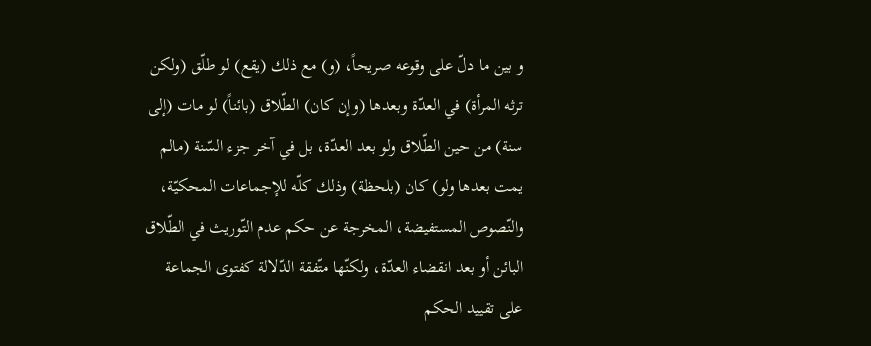و بين ما دلّ على وقوعه صريحاً، (و) مع ذلك (يقع) لو طلّق (ولكن ترثه المرأة) في العدّة وبعدها (وإن كان) الطّلاق (بائناً) لو مات (إلى سنة) من حين الطّلاق ولو بعد العدّة، بل في آخر جزء السّنة (مالم يمت بعدها ولو) كان (بلحظة) وذلك كلّه للإجماعات المحكيّة، والنّصوص المستفيضة، المخرجة عن حكم عدم التّوريث في الطّلاق البائن أو بعد انقضاء العدّة، ولكنّها متّفقة الدّلالة كفتوى الجماعة على تقييد الحكم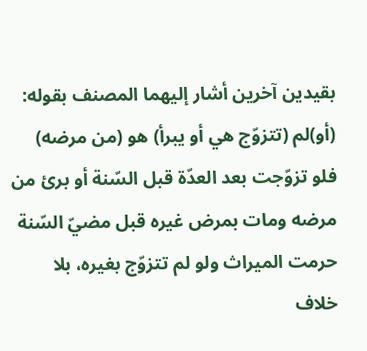بقيدين آخرين أشار إليهما المصنف بقوله: (أو)لم (تتزوّج هي أو يبرأ) هو (من مرضه) فلو تزوّجت بعد العدّة قبل السّنة أو برئ من مرضه ومات بمرض غيره قبل مضيّ السّنة حرمت الميراث ولو لم تتزوّج بغيره، بلا خلاف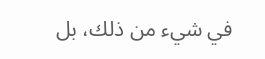في شيء من ذلك، بل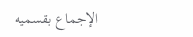الإجماع بقسميه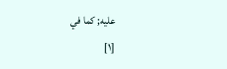عليه; كما في
[١]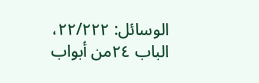الوسائل: ٢٢/٢٢٢، الباب ٢٤من أبواب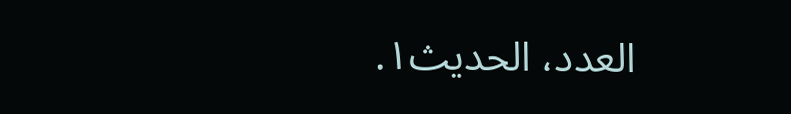العدد، الحديث١.